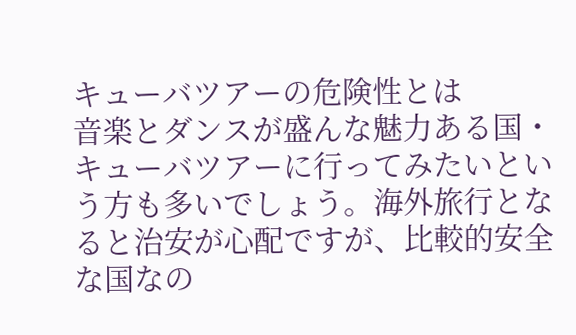キューバツアーの危険性とは
音楽とダンスが盛んな魅力ある国・キューバツアーに行ってみたいという方も多いでしょう。海外旅行となると治安が心配ですが、比較的安全な国なの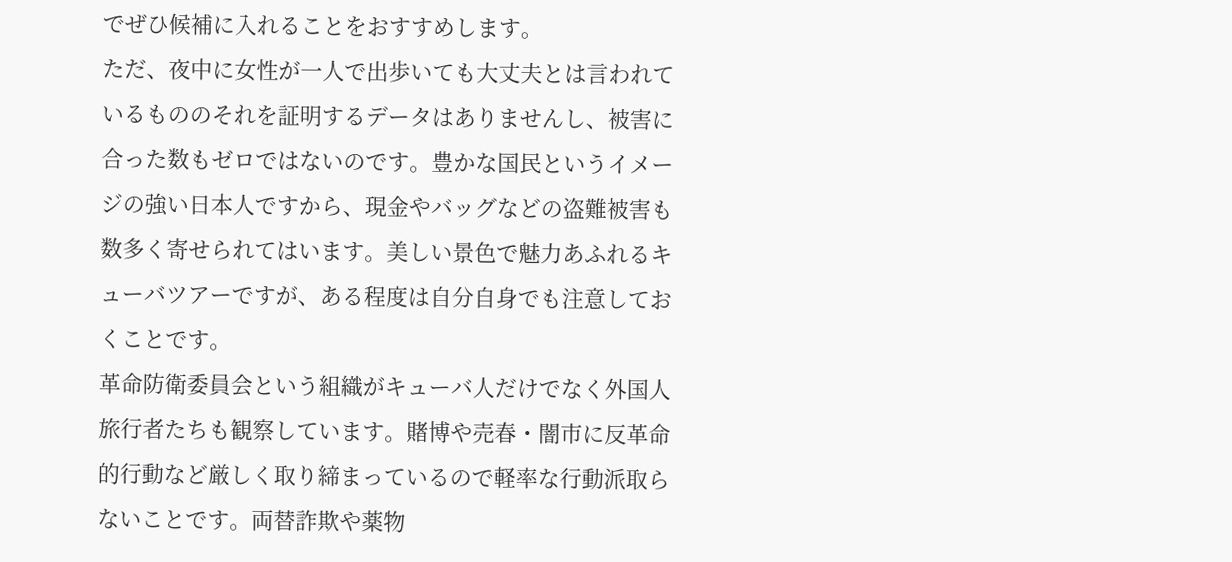でぜひ候補に入れることをおすすめします。
ただ、夜中に女性が一人で出歩いても大丈夫とは言われているもののそれを証明するデータはありませんし、被害に合った数もゼロではないのです。豊かな国民というイメージの強い日本人ですから、現金やバッグなどの盗難被害も数多く寄せられてはいます。美しい景色で魅力あふれるキューバツアーですが、ある程度は自分自身でも注意しておくことです。
革命防衛委員会という組織がキューバ人だけでなく外国人旅行者たちも観察しています。賭博や売春・闇市に反革命的行動など厳しく取り締まっているので軽率な行動派取らないことです。両替詐欺や薬物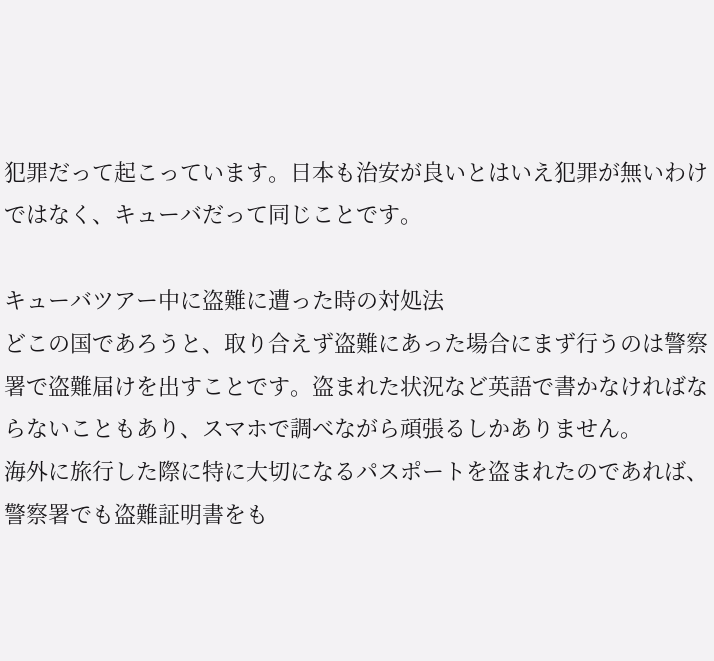犯罪だって起こっています。日本も治安が良いとはいえ犯罪が無いわけではなく、キューバだって同じことです。

キューバツアー中に盗難に遭った時の対処法
どこの国であろうと、取り合えず盗難にあった場合にまず行うのは警察署で盗難届けを出すことです。盗まれた状況など英語で書かなければならないこともあり、スマホで調べながら頑張るしかありません。
海外に旅行した際に特に大切になるパスポートを盗まれたのであれば、警察署でも盗難証明書をも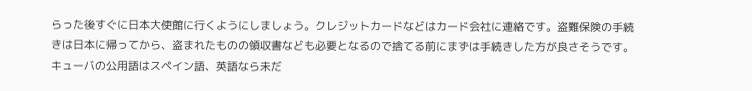らった後すぐに日本大使館に行くようにしましょう。クレジットカードなどはカード会社に連絡です。盗難保険の手続きは日本に帰ってから、盗まれたものの領収書なども必要となるので捨てる前にまずは手続きした方が良さそうです。
キューバの公用語はスペイン語、英語なら未だ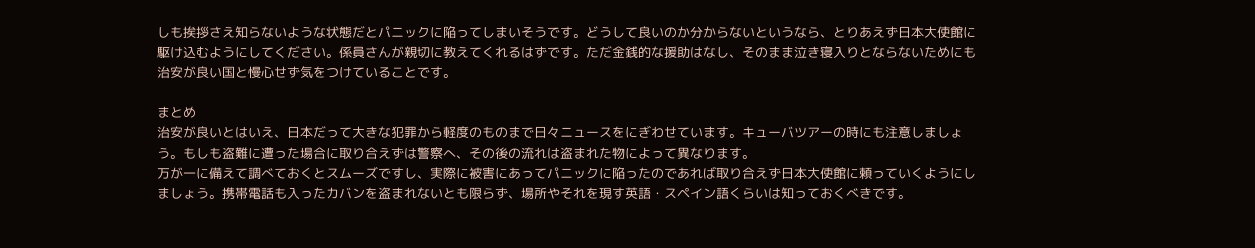しも挨拶さえ知らないような状態だとパニックに陥ってしまいそうです。どうして良いのか分からないというなら、とりあえず日本大使館に駆け込むようにしてください。係員さんが親切に教えてくれるはずです。ただ金銭的な援助はなし、そのまま泣き寝入りとならないためにも治安が良い国と慢心せず気をつけていることです。

まとめ
治安が良いとはいえ、日本だって大きな犯罪から軽度のものまで日々ニュースをにぎわせています。キューバツアーの時にも注意しましょう。もしも盗難に遭った場合に取り合えずは警察へ、その後の流れは盗まれた物によって異なります。
万が一に備えて調べておくとスムーズですし、実際に被害にあってパニックに陥ったのであれば取り合えず日本大使館に頼っていくようにしましょう。携帯電話も入ったカバンを盗まれないとも限らず、場所やそれを現す英語・スペイン語くらいは知っておくべきです。